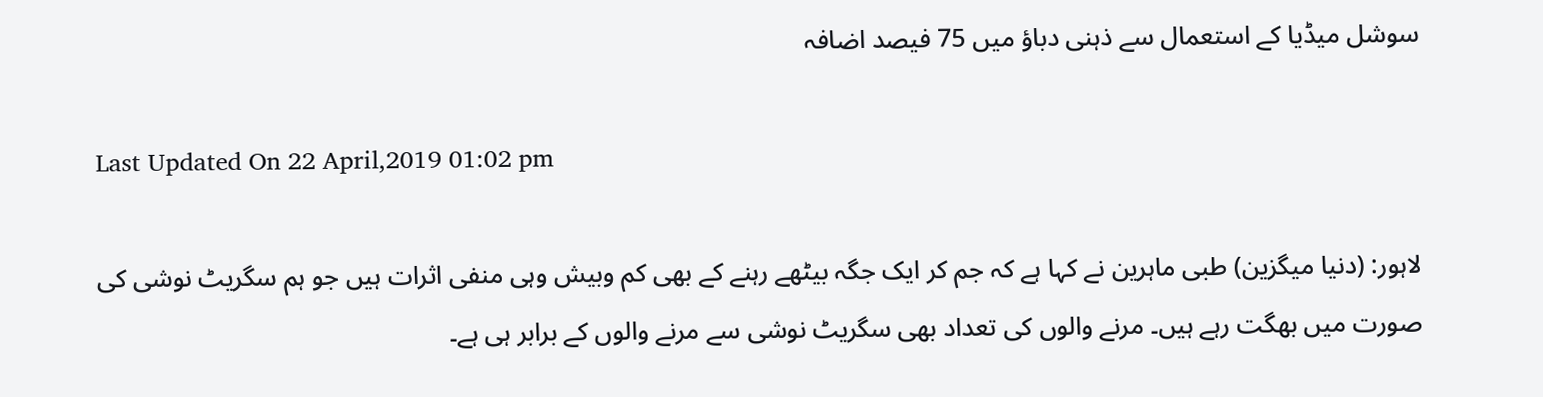سوشل میڈیا کے استعمال سے ذہنی دباؤ میں 75 فیصد اضافہ

Last Updated On 22 April,2019 01:02 pm

لاہور: (دنیا میگزین) طبی ماہرین نے کہا ہے کہ جم کر ایک جگہ بیٹھے رہنے کے بھی کم وبیش وہی منفی اثرات ہیں جو ہم سگریٹ نوشی کی صورت میں بھگت رہے ہیں۔ مرنے والوں کی تعداد بھی سگریٹ نوشی سے مرنے والوں کے برابر ہی ہے۔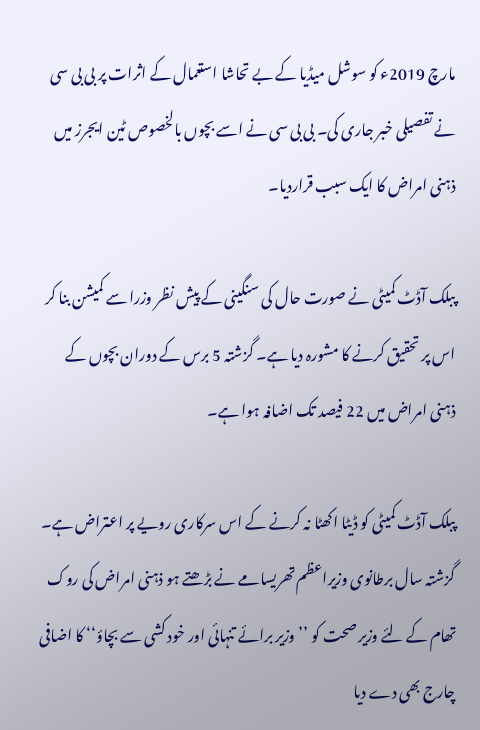مارچ 2019ء کو سوشل میڈیا کے بے تحاشا استعمال کے اثرات پر بی بی سی نے تفصیلی خبر جاری کی۔ بی بی سی نے اسے بچوں بالخصوص ٹین ایجرز میں ذہنی امراض کا ایک سبب قراردیا۔

پبلک آڈٹ کمیٹی نے صورت حال کی سنگینی کے پیش نظر وزرا سے کمیشن بنا کر اس پر تحقیق کرنے کا مشورہ دیا ہے۔ گزشتہ 5 برس کے دوران بچوں کے ذہنی امراض میں 22 فیصد تک اضافہ ہوا ہے۔

پبلک آڈٹ کمیٹی کو ڈیٹا اکھٹا نہ کرنے کے اس سرکاری رویے پر اعتراض ہے۔ گزشتہ سال برطانوی وزیراعظم تھریسامے نے بڑھتے ہو ذہنی امراض کی روک تھام کے لئے وزیر صحت کو ’’وزیر برائے تنہائی اور خود کشی سے بچاؤ‘‘ کا اضافی چارج بھی دے دیا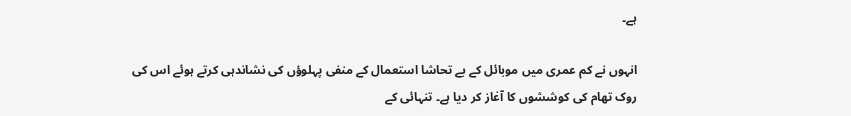ہے۔

انہوں نے کم عمری میں موبائل کے بے تحاشا استعمال کے منفی پہلوؤں کی نشاندہی کرتے ہوئے اس کی روک تھام کی کوششوں کا آغاز کر دیا ہے۔ تنہائی کے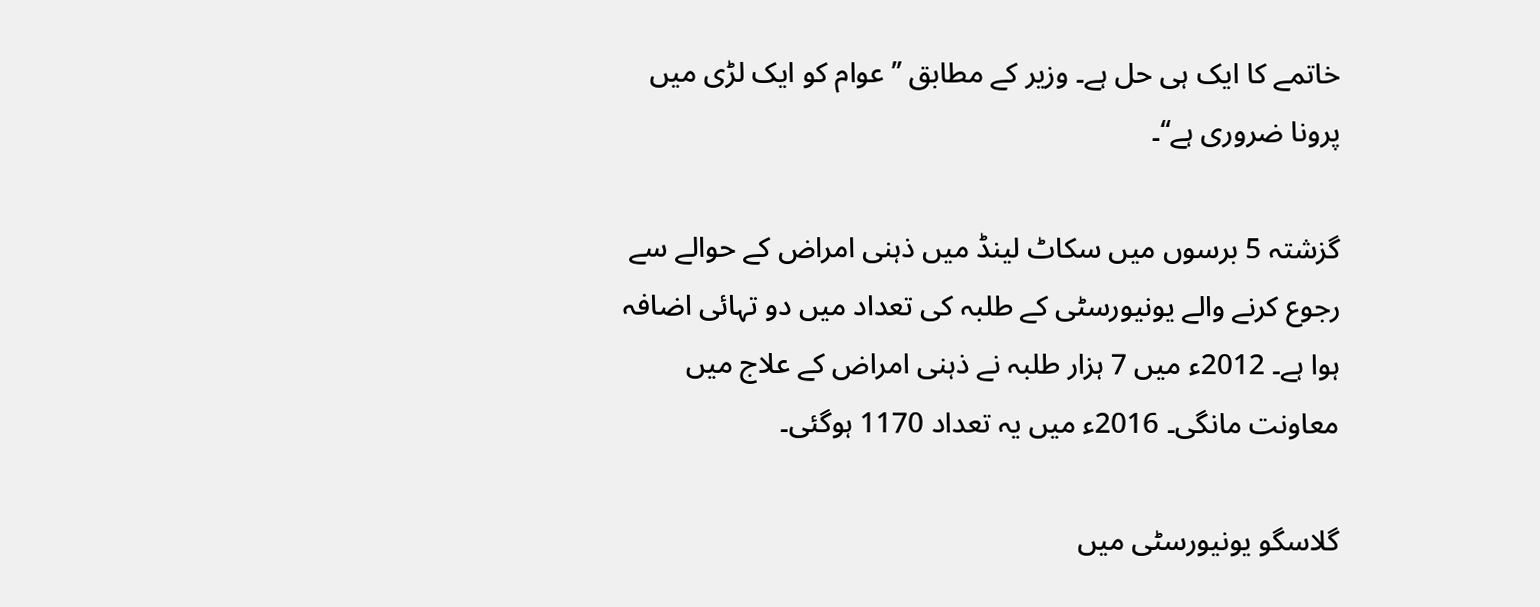خاتمے کا ایک ہی حل ہے۔ وزیر کے مطابق ’’عوام کو ایک لڑی میں پرونا ضروری ہے‘‘۔

گزشتہ 5 برسوں میں سکاٹ لینڈ میں ذہنی امراض کے حوالے سے رجوع کرنے والے یونیورسٹی کے طلبہ کی تعداد میں دو تہائی اضافہ ہوا ہے۔ 2012ء میں 7 ہزار طلبہ نے ذہنی امراض کے علاج میں معاونت مانگی۔ 2016ء میں یہ تعداد 1170 ہوگئی۔

گلاسگو یونیورسٹی میں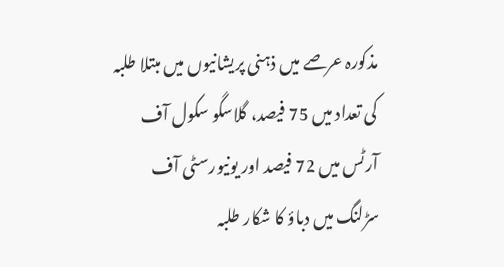مذکورہ عرصے میں ذہنی پریشانیوں میں مبتلا طلبہ کی تعداد میں 75 فیصد، گلاسگو سکول آف آرٹس میں 72 فیصد اور یونیورسٹی آف سڑلنگ میں دباؤ کا شکار طلبہ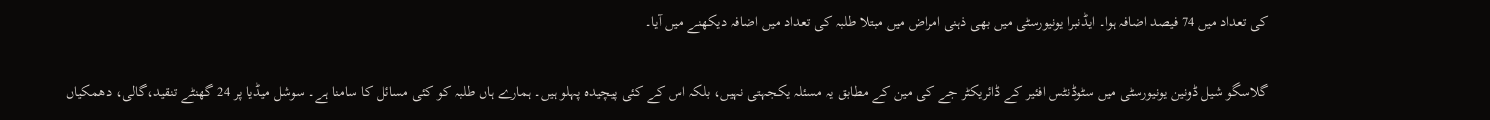کی تعداد میں 74 فیصد اضافہ ہوا۔ ایڈنبرا یونیورسٹی میں بھی ذہنی امراض میں مبتلا طلبہ کی تعداد میں اضافہ دیکھنے میں آیا۔

گلاسگو شیل ڈونین یونیورسٹی میں سٹوڈنٹس افئیر کے ڈائریکٹر جے کی مین کے مطابق یہ مسئلہ یکجہتی نہیں، بلکہ اس کے کئی پیچیدہ پہلو ہیں۔ ہمارے ہاں طلبہ کو کئی مسائل کا سامنا ہے۔ سوشل میڈیا پر 24 گھنٹے تنقید،گالی، دھمکیاں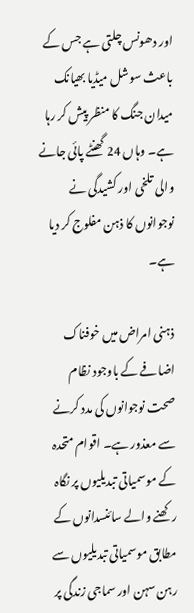اور دھونس چلتی ہے جس کے باعث سوشل میڈیا بھیانک میدان جنگ کا منظر پیش کر رہا ہے۔ وہاں 24 گھنٹے پائی جانے والی تلخی اور کشیدگی نے نوجوانوں کا ذہن مفلوج کر دیا ہے۔

ذہنی امراض میں خوفناک اضافے کے باوجود نظام صحت نوجوانوں کی مدد کرنے سے معذور ہے۔ اقوام متحدہ کے موسمیاتی تبدیلیوں پر نگاہ رکھنے والے سائنسدانوں کے مطابق موسمیاتی تبدیلیوں سے رہن سہن اور سماجی زندگی پر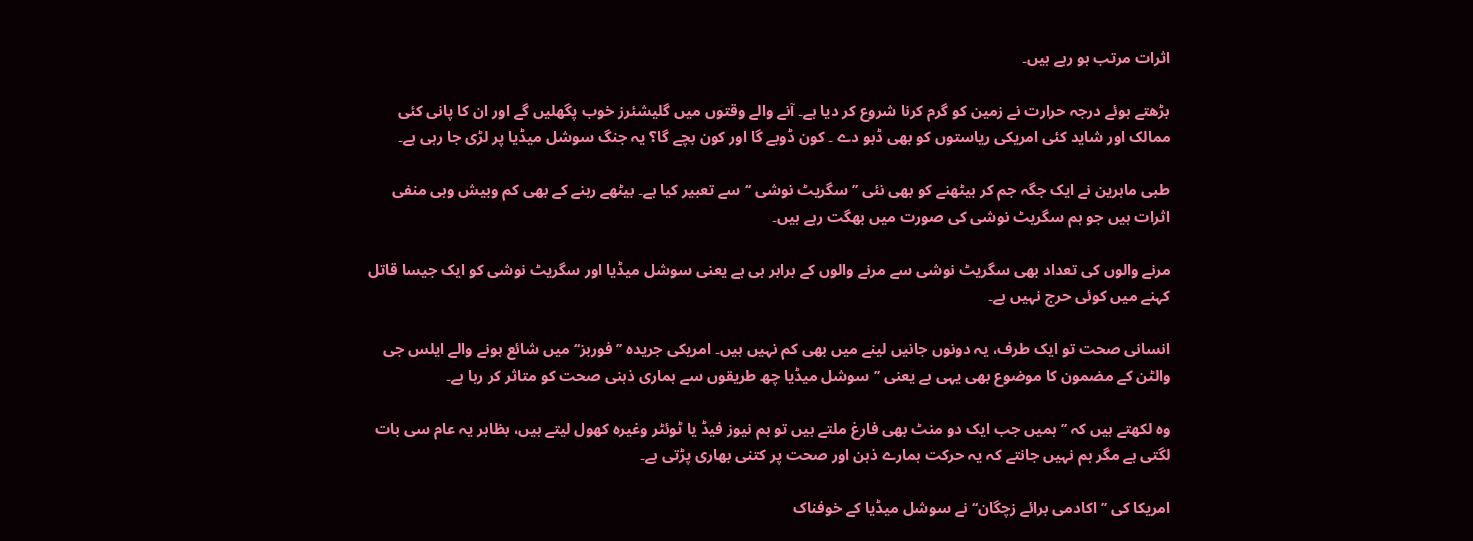اثرات مرتب ہو رہے ہیں۔

بڑھتے ہوئے درجہ حرارت نے زمین کو گرم کرنا شروع کر دیا ہے۔ آنے والے وقتوں میں گلیشئرز خوب پگھلیں گے اور ان کا پانی کئی ممالک اور شاید کئی امریکی ریاستوں کو بھی ڈبو دے ۔ کون ڈوبے گا اور کون بچے گا؟ یہ جنگ سوشل میڈیا پر لڑی جا رہی ہے۔

طبی ماہرین نے ایک جگہ جم کر بیٹھنے کو بھی نئی ’’سگریٹ نوشی ‘‘سے تعبیر کیا ہے۔ بیٹھے رہنے کے بھی کم وبیش وہی منفی اثرات ہیں جو ہم سگریٹ نوشی کی صورت میں بھگت رہے ہیں۔

مرنے والوں کی تعداد بھی سگریٹ نوشی سے مرنے والوں کے برابر ہی ہے یعنی سوشل میڈیا اور سگریٹ نوشی کو ایک جیسا قاتل کہنے میں کوئی حرج نہیں ہے۔

انسانی صحت تو ایک طرف، یہ دونوں جانیں لینے میں بھی کم نہیں ہیں۔ امریکی جریدہ ’’فوربز‘‘ میں شائع ہونے والے ایلس جی والٹن کے مضمون کا موضوع بھی یہی ہے یعنی ’’سوشل میڈیا چھ طریقوں سے ہماری ذہنی صحت کو متاثر کر رہا ہے۔

وہ لکھتے ہیں کہ ’’ہمیں جب ایک دو منٹ بھی فارغ ملتے ہیں تو ہم نیوز فیڈ یا ٹوئٹر وغیرہ کھول لیتے ہیں، بظاہر یہ عام سی بات لگتی ہے مگر ہم نہیں جانتے کہ یہ حرکت ہمارے ذہن اور صحت پر کتنی بھاری پڑتی ہے۔

امریکا کی ’’اکادمی برائے زچگان‘‘ نے سوشل میڈیا کے خوفناک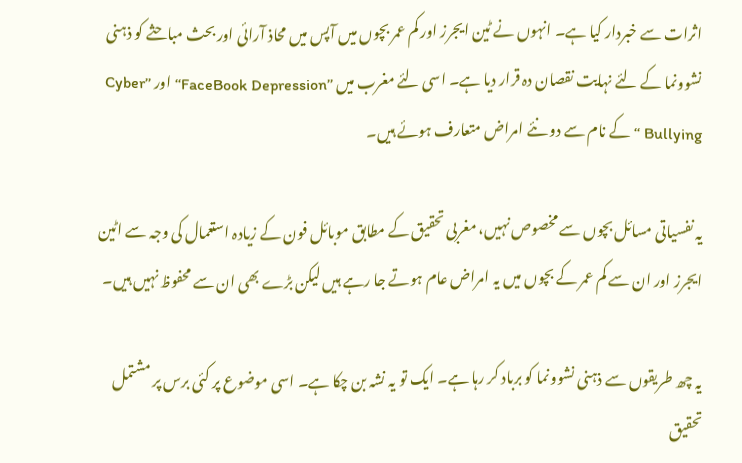اثرات سے خبردار کیا ہے۔ انہوں نے ٹین ایجرز اور کم عمر بچوں میں آپس میں محاذ آرائی اور بحث مباحثے کو ذہنی نشوونما کے لئے نہایت نقصان دہ قرار دیا ہے۔ اسی لئے مغرب میں ’’FaceBook Depression‘‘ اور ’’Cyber Bullying ‘‘ کے نام سے دو نئے امراض متعارف ہوئے ہیں۔

یہ نفسیاتی مسائل بچوں سے مخصوص نہیں، مغربی تحقیق کے مطابق موبائل فون کے زیادہ استعمال کی وجہ سے اٹین ایجرز اور ان سے کم عمر کے بچوں میں یہ امراض عام ہوتے جا رہے ہیں لیکن بڑے بھی ان سے محفوظ نہیں ہیں۔

یہ چھ طریقوں سے ذہنی نشوونما کو برباد کر رہا ہے۔ ایک تو یہ نشہ بن چکا ہے۔ اسی موضوع پر کئی برس پر مشتمل تحقیق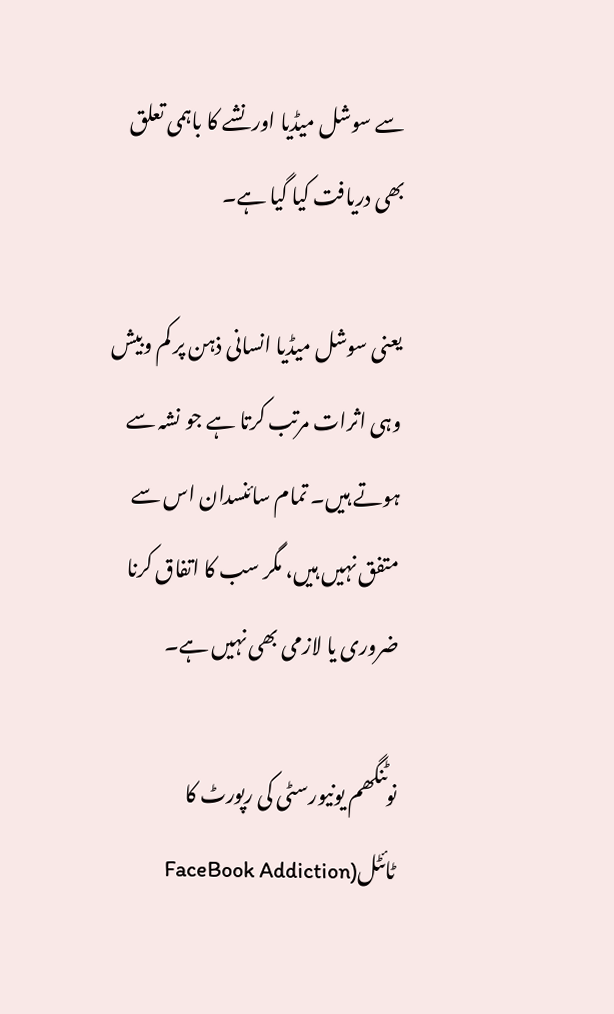سے سوشل میڈیا اور نشے کا باہمی تعلق بھی دریافت کیا گیا ہے۔

یعنی سوشل میڈیا انسانی ذہن پر کم وبیش وہی اثرات مرتب کرتا ہے جو نشہ سے ہوتے ہیں۔ تمام سائنسدان اس سے متفق نہیں ہیں، مگر سب کا اتفاق کرنا ضروری یا لازمی بھی نہیں ہے۔

نوٹنگھم یونیورسٹی کی رپورٹ کا ٹائٹل(FaceBook Addiction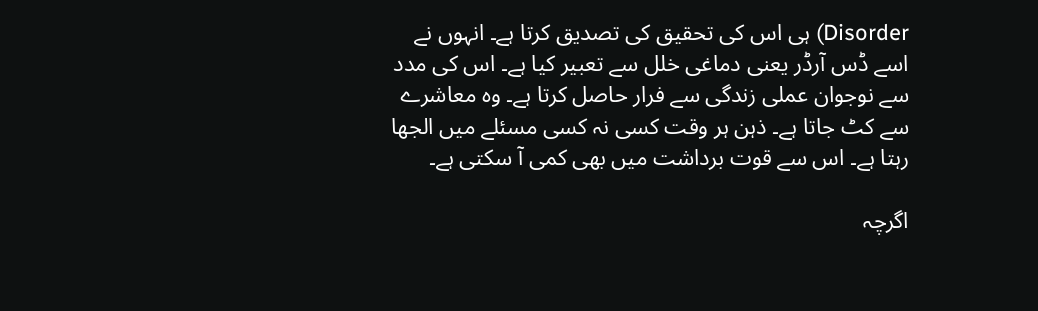Disorder) ہی اس کی تحقیق کی تصدیق کرتا ہے۔ انہوں نے اسے ڈس آرڈر یعنی دماغی خلل سے تعبیر کیا ہے۔ اس کی مدد سے نوجوان عملی زندگی سے فرار حاصل کرتا ہے۔ وہ معاشرے سے کٹ جاتا ہے۔ ذہن ہر وقت کسی نہ کسی مسئلے میں الجھا رہتا ہے۔ اس سے قوت برداشت میں بھی کمی آ سکتی ہے۔

اگرچہ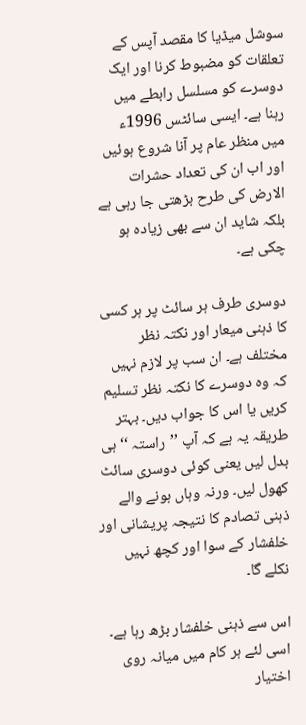سوشل میڈیا کا مقصد آپس کے تعلقات کو مضبوط کرنا اور ایک دوسرے کو مسلسل رابطے میں رہنا ہے۔ ایسی سائٹس 1996ء میں منظر عام پر آنا شروع ہوئیں اور اب ان کی تعداد حشرات الارض کی طرح بڑھتی جا رہی ہے بلکہ شاید ان سے بھی زیادہ ہو چکی ہے۔

دوسری طرف ہر سائٹ پر ہر کسی کا ذہنی میعار اور نکتہ نظر مختلف ہے۔ ان سب پر لازم نہیں کہ وہ دوسرے کا نکتہ نظر تسلیم کریں یا اس کا جواب دیں۔ بہتر طریقہ یہ ہے کہ آپ ’’راستہ ‘‘ ہی بدل لیں یعنی کوئی دوسری سائٹ کھول لیں۔ ورنہ وہاں ہونے والے ذہنی تصادم کا نتیجہ پریشانی اور خلفشار کے سوا اور کچھ نہیں نکلے گا۔

اس سے ذہنی خلفشار بڑھ رہا ہے۔ اسی لئے ہر کام میں میانہ روی اختیار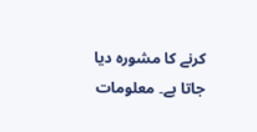کرنے کا مشورہ دیا جاتا ہے۔ معلومات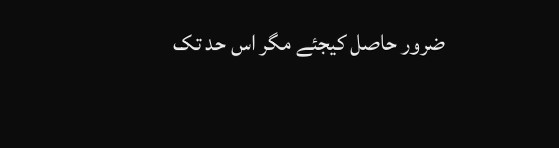ضرور حاصل کیجئے مگر اس حد تک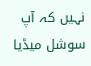نہیں کہ آپ سوشل میڈیا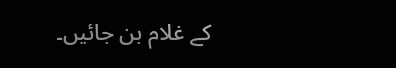کے غلام بن جائیں۔